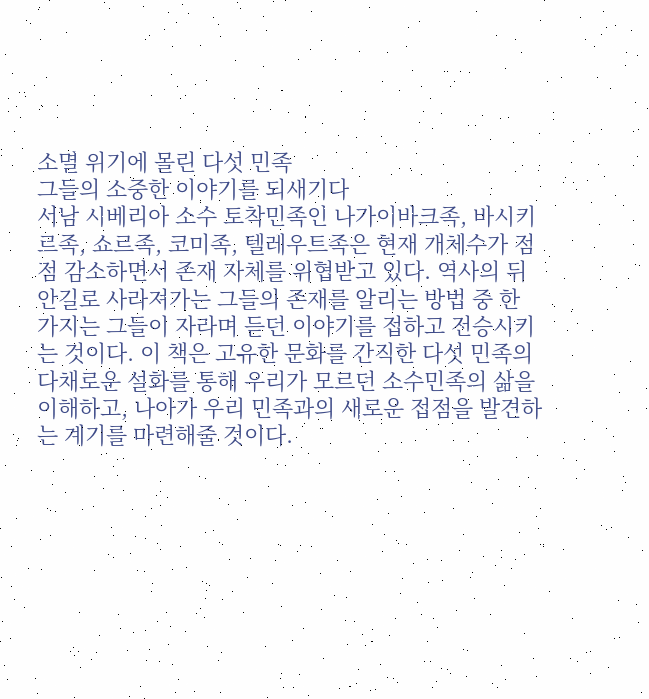소멸 위기에 몰린 다섯 민족
그들의 소중한 이야기를 되새기다
서남 시베리아 소수 토착민족인 나가이바크족, 바시키르족, 쇼르족, 코미족, 텔레우트족은 현재 개체수가 점점 감소하면서 존재 자체를 위협받고 있다. 역사의 뒤안길로 사라져가는 그들의 존재를 알리는 방법 중 한 가지는 그들이 자라며 듣던 이야기를 접하고 전승시키는 것이다. 이 책은 고유한 문화를 간직한 다섯 민족의 다채로운 설화를 통해 우리가 모르던 소수민족의 삶을 이해하고, 나아가 우리 민족과의 새로운 접점을 발견하는 계기를 마련해줄 것이다.